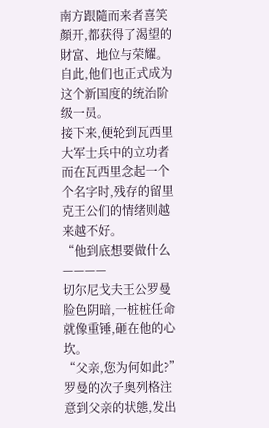南方跟隨而来者喜笑顏开,都获得了渴望的財富、地位与荣耀。
自此,他们也正式成为这个新国度的统治阶级一员。
接下来,便轮到瓦西里大军士兵中的立功者而在瓦西里念起一个个名字时,残存的留里克王公们的情绪则越来越不好。
“他到底想要做什么————
切尔尼戈夫王公罗曼脸色阴暗,一桩桩任命就像重锤,砸在他的心坎。
“父亲,您为何如此?”
罗曼的次子奥列格注意到父亲的状態,发出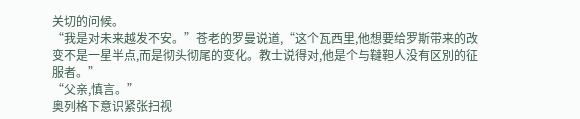关切的问候。
“我是对未来越发不安。”苍老的罗曼说道,“这个瓦西里,他想要给罗斯带来的改变不是一星半点,而是彻头彻尾的变化。教士说得对,他是个与韃靼人没有区別的征服者。”
“父亲,慎言。”
奥列格下意识紧张扫视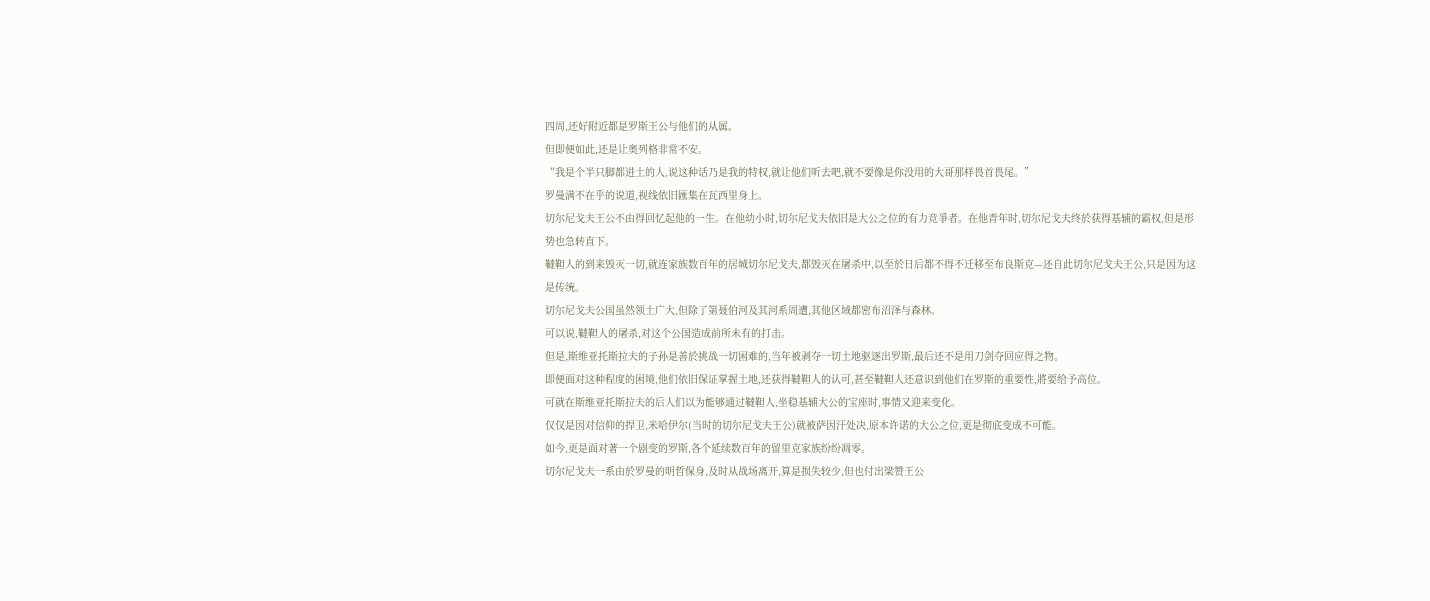四周,还好附近都是罗斯王公与他们的从属。
但即便如此,还是让奥列格非常不安。
“我是个半只脚都进土的人,说这种话乃是我的特权,就让他们听去吧,就不要像是你没用的大哥那样畏首畏尾。”
罗曼满不在乎的说道,视线依旧匯集在瓦西里身上。
切尔尼戈夫王公不由得回忆起他的一生。在他幼小时,切尔尼戈夫依旧是大公之位的有力竞爭者。在他青年时,切尔尼戈夫终於获得基辅的霸权,但是形势也急转直下。
韃靼人的到来毁灭一切,就连家族数百年的居城切尔尼戈夫,都毁灭在屠杀中,以至於日后都不得不迁移至布良斯克—还自此切尔尼戈夫王公,只是因为这是传统。
切尔尼戈夫公国虽然领土广大,但除了第聂伯河及其河系周遭,其他区域都密布沼泽与森林。
可以说,韃靼人的屠杀,对这个公国造成前所未有的打击。
但是,斯维亚托斯拉夫的子孙是善於挑战一切困难的,当年被剥夺一切土地驱逐出罗斯,最后还不是用刀剑夺回应得之物。
即便面对这种程度的困境,他们依旧保证掌握土地,还获得韃靼人的认可,甚至韃靼人还意识到他们在罗斯的重要性,將要给予高位。
可就在斯维亚托斯拉夫的后人们以为能够通过韃靼人,坐稳基辅大公的宝座时,事情又迎来变化。
仅仅是因对信仰的捍卫,米哈伊尔(当时的切尔尼戈夫王公)就被萨因汗处决,原本许诺的大公之位,更是彻底变成不可能。
如今,更是面对著一个剧变的罗斯,各个延续数百年的留里克家族纷纷凋零。
切尔尼戈夫一系由於罗曼的明哲保身,及时从战场离开,算是损失较少,但也付出梁赞王公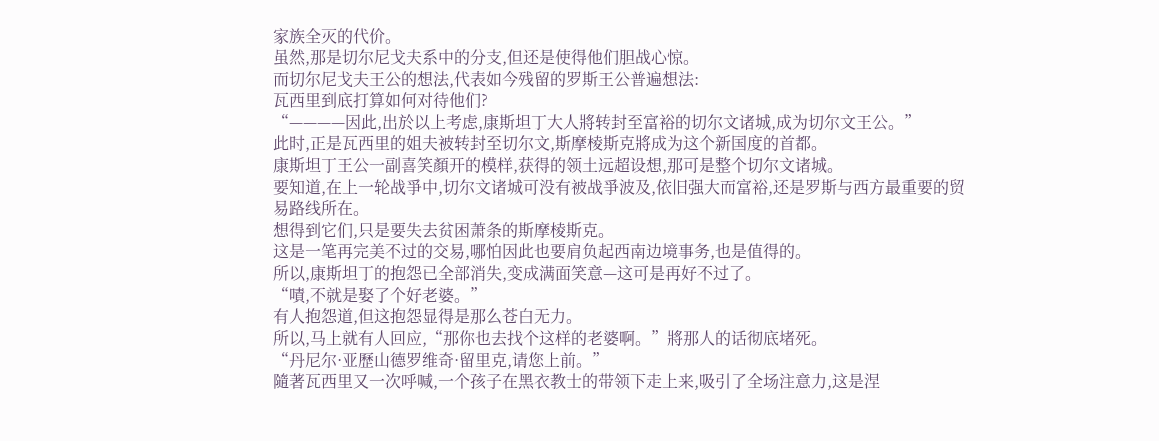家族全灭的代价。
虽然,那是切尔尼戈夫系中的分支,但还是使得他们胆战心惊。
而切尔尼戈夫王公的想法,代表如今残留的罗斯王公普遍想法:
瓦西里到底打算如何对待他们?
“————因此,出於以上考虑,康斯坦丁大人將转封至富裕的切尔文诸城,成为切尔文王公。”
此时,正是瓦西里的姐夫被转封至切尔文,斯摩棱斯克將成为这个新国度的首都。
康斯坦丁王公一副喜笑顏开的模样,获得的领土远超设想,那可是整个切尔文诸城。
要知道,在上一轮战爭中,切尔文诸城可没有被战爭波及,依旧强大而富裕,还是罗斯与西方最重要的贸易路线所在。
想得到它们,只是要失去贫困萧条的斯摩棱斯克。
这是一笔再完美不过的交易,哪怕因此也要肩负起西南边境事务,也是值得的。
所以,康斯坦丁的抱怨已全部消失,变成满面笑意—这可是再好不过了。
“嘖,不就是娶了个好老婆。”
有人抱怨道,但这抱怨显得是那么苍白无力。
所以,马上就有人回应,“那你也去找个这样的老婆啊。”將那人的话彻底堵死。
“丹尼尔·亚歷山德罗维奇·留里克,请您上前。”
隨著瓦西里又一次呼喊,一个孩子在黑衣教士的带领下走上来,吸引了全场注意力,这是涅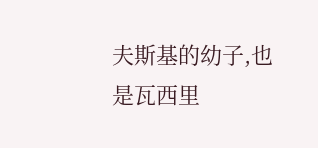夫斯基的幼子,也是瓦西里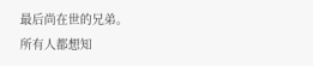最后尚在世的兄弟。
所有人都想知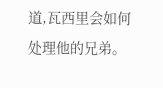道,瓦西里会如何处理他的兄弟。